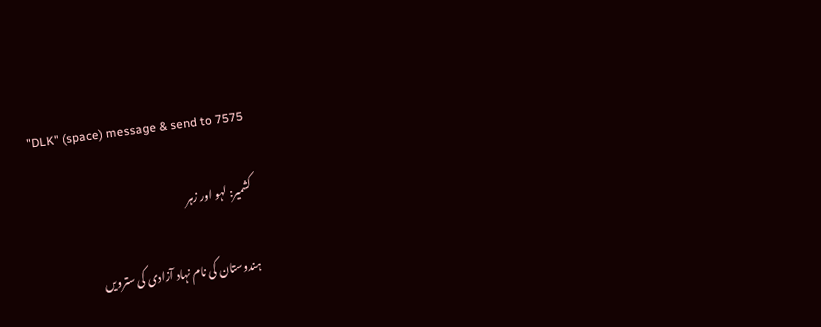"DLK" (space) message & send to 7575

کشمیر: لہو اور زہر

ہندوستان کی نام نہاد آزادی کی سترویں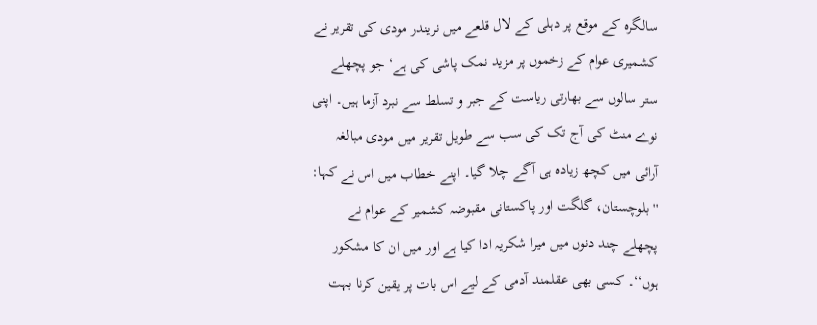سالگرہ کے موقع پر دہلی کے لال قلعے میں نریندر مودی کی تقریر نے کشمیری عوام کے زخموں پر مزید نمک پاشی کی ہے‘ جو پچھلے ستر سالوں سے بھارتی ریاست کے جبر و تسلط سے نبرد آزما ہیں۔ اپنی نوے منٹ کی آج تک کی سب سے طویل تقریر میں مودی مبالغہ آرائی میں کچھ زیادہ ہی آگے چلا گیا۔ اپنے خطاب میں اس نے کہا: ''بلوچستان، گلگت اور پاکستانی مقبوضہ کشمیر کے عوام نے پچھلے چند دنوں میں میرا شکریہ ادا کیا ہے اور میں ان کا مشکور ہوں‘‘۔ کسی بھی عقلمند آدمی کے لیے اس بات پر یقین کرنا بہت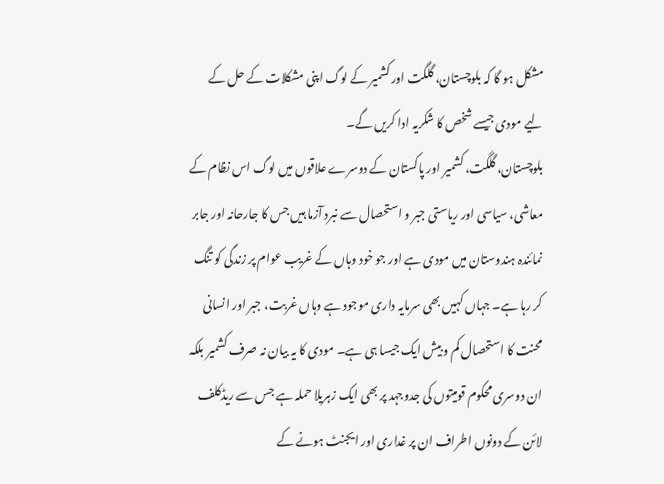مشکل ہو گا کہ بلوچستان، گلگت اور کشمیر کے لوگ اپنی مشکلات کے حل کے لیے مودی جیسے شخص کا شکریہ ادا کریں گے۔
بلوچستان، گلگت، کشمیر اور پاکستان کے دوسرے علاقوں میں لوگ اس نظام کے معاشی، سیاسی اور ریاستی جبر و استحصال سے نبرد آزما ہیں جس کا جارحانہ اور جابر نمائندہ ہندوستان میں مودی ہے اور جو خود وہاں کے غریب عوام پر زندگی کو تنگ کر رہا ہے۔ جہاں کہیں بھی سرمایہ داری موجود ہے وہاں غربت، جبر اور انسانی محنت کا استحصال کم و بیش ایک جیسا ہی ہے۔ مودی کا یہ بیان نہ صرف کشمیر بلکہ ان دوسری محکوم قومیتوں کی جدوجہد پر بھی ایک زہریلا حملہ ہے جس سے ریڈکلف لائن کے دونوں اطراف ان پر غداری اور ایجنٹ ہونے کے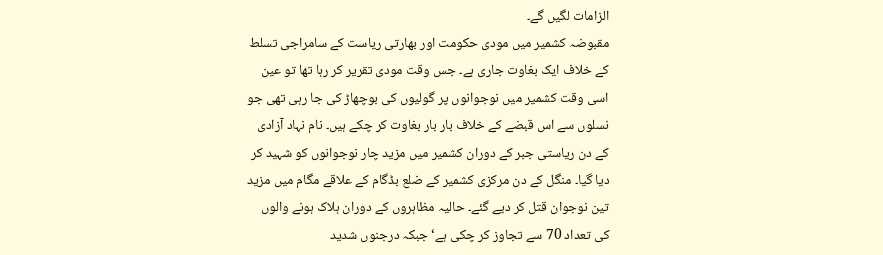الزامات لگیں گے۔
مقبوضہ کشمیر میں مودی حکومت اور بھارتی ریاست کے سامراجی تسلط کے خلاف ایک بغاوت جاری ہے۔ جس وقت مودی تقریر کر رہا تھا تو عین اسی وقت کشمیر میں نوجوانوں پر گولیوں کی بوچھاڑ کی جا رہی تھی جو نسلوں سے اس قبضے کے خلاف بار بار بغاوت کر چکے ہیں۔ نام نہاد آزادی کے دن ریاستی جبر کے دوران کشمیر میں مزید چار نوجوانوں کو شہید کر دیا گیا۔ منگل کے دن مرکزی کشمیر کے ضلع بڈگام کے علاقے مگام میں مزید تین نوجوان قتل کر دیے گئے۔ حالیہ مظاہروں کے دوران ہلاک ہونے والوں کی تعداد 70 سے تجاوز کر چکی ہے‘ جبکہ درجنوں شدید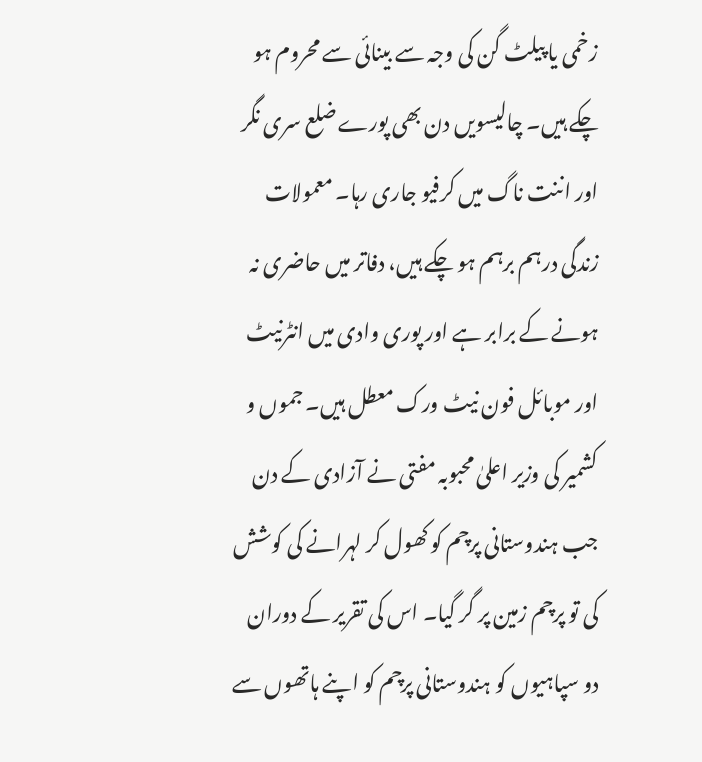زخمی یا پیلٹ گن کی وجہ سے بینائی سے محروم ہو چکے ہیں۔ چالیسویں دن بھی پورے ضلع سری نگر اور اننت ناگ میں کرفیو جاری رہا۔ معمولات زندگی درہم برہم ہو چکے ہیں، دفاتر میں حاضری نہ ہونے کے برابر ہے اور پوری وادی میں انٹرنیٹ اور موبائل فون نیٹ ورک معطل ہیں۔ جموں و کشمیر کی وزیر اعلیٰ محبوبہ مفتی نے آزادی کے دن جب ہندوستانی پرچم کو کھول کر لہرانے کی کوشش کی تو پرچم زمین پر گر گیا۔ اس کی تقریر کے دوران دو سپاہیوں کو ہندوستانی پرچم کو اپنے ہاتھوں سے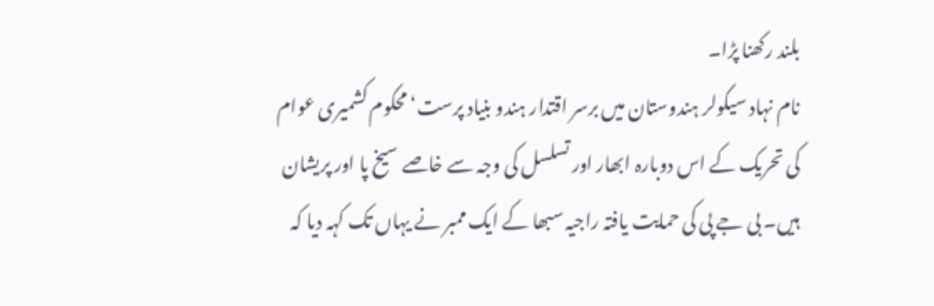بلند رکھنا پڑا۔
نام نہاد سیکولر ہندوستان میں برسر اقتدار ہندو بنیاد پرست‘ محکوم کشمیری عوام کی تحریک کے اس دوبارہ ابھار اور تسلسل کی وجہ سے خاصے سیخ پا اور پریشان ہیں۔ بی جے پی کی حمایت یافتہ راجیہ سبھا کے ایک ممبر نے یہاں تک کہہ دیا کہ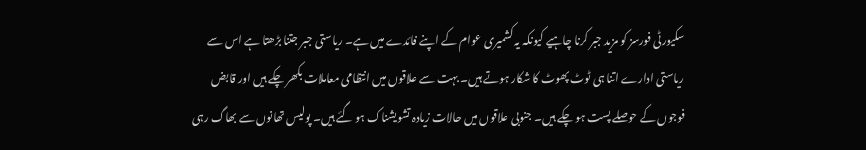سکیورٹی فورسز کو مزید جبر کرنا چاہیے کیونکہ یہ کشمیری عوام کے اپنے فائدے میں ہے۔ ریاستی جبر جتنا بڑھتا ہے اس سے ریاستی ادارے اتنا ہی ٹوٹ پھوٹ کا شکار ہوتے ہیں۔ بہت سے علاقوں میں انتظامی معاملات بکھر چکے ہیں اور قابض فوجوں کے حوصلے پست ہو چکے ہیں۔ جنوبی علاقوں میں حالات زیادہ تشویشناک ہو گئے ہیں۔ پولیس تھانوں سے بھاگ رہی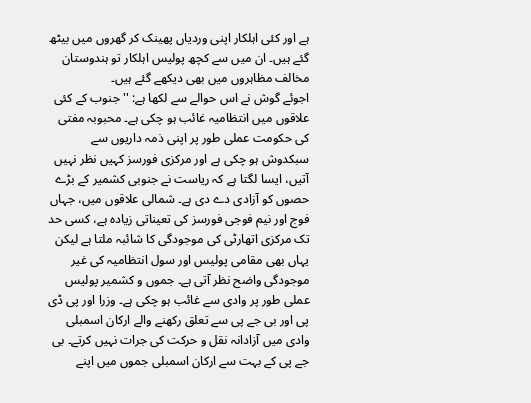ہے اور کئی اہلکار اپنی وردیاں پھینک کر گھروں میں بیٹھ گئے ہیں۔ ان میں سے کچھ پولیس اہلکار تو ہندوستان مخالف مظاہروں میں بھی دیکھے گئے ہیں۔
اجوئے گوش نے اس حوالے سے لکھا ہے: ''جنوب کے کئی علاقوں میں انتظامیہ غائب ہو چکی ہے۔ محبوبہ مفتی کی حکومت عملی طور پر اپنی ذمہ داریوں سے سبکدوش ہو چکی ہے اور مرکزی فورسز کہیں نظر نہیں آتیں، ایسا لگتا ہے کہ ریاست نے جنوبی کشمیر کے بڑے حصوں کو آزادی دے دی ہے۔ شمالی علاقوں میں، جہاں فوج اور نیم فوجی فورسز کی تعیناتی زیادہ ہے، کسی حد تک مرکزی اتھارٹی کی موجودگی کا شائبہ ملتا ہے لیکن یہاں بھی مقامی پولیس اور سول انتظامیہ کی غیر موجودگی واضح نظر آتی ہے۔ جموں و کشمیر پولیس عملی طور پر وادی سے غائب ہو چکی ہے۔ وزرا اور پی ڈی پی اور بی جے پی سے تعلق رکھنے والے ارکان اسمبلی وادی میں آزادانہ نقل و حرکت کی جرات نہیں کرتے۔ بی جے پی کے بہت سے ارکان اسمبلی جموں میں اپنے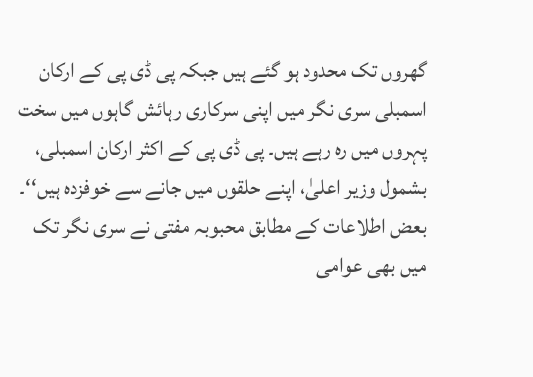گھروں تک محدود ہو گئے ہیں جبکہ پی ڈی پی کے ارکان اسمبلی سری نگر میں اپنی سرکاری رہائش گاہوں میں سخت پہروں میں رہ رہے ہیں۔ پی ڈی پی کے اکثر ارکان اسمبلی، بشمول وزیر اعلیٰ، اپنے حلقوں میں جانے سے خوفزدہ ہیں‘‘۔
بعض اطلاعات کے مطابق محبوبہ مفتی نے سری نگر تک میں بھی عوامی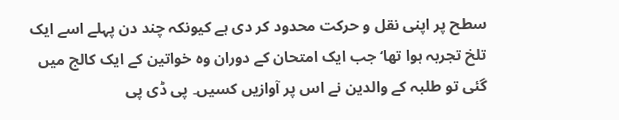سطح پر اپنی نقل و حرکت محدود کر دی ہے کیونکہ چند دن پہلے اسے ایک تلخ تجربہ ہوا تھا‘ جب ایک امتحان کے دوران وہ خواتین کے ایک کالج میں گئی تو طلبہ کے والدین نے اس پر آوازیں کسیں۔ پی ڈی پی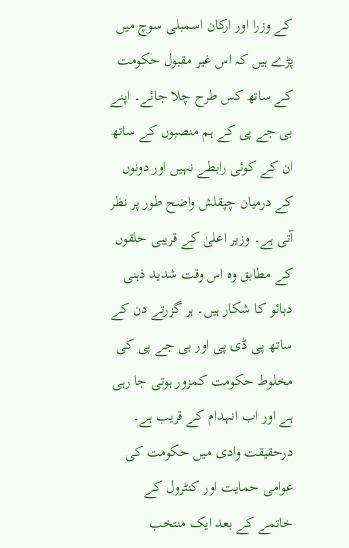کے وزرا اور ارکان اسمبلی سوچ میں پڑے ہیں کہ اس غیر مقبول حکومت کے ساتھ کس طرح چلا جائے۔ اپنے بی جے پی کے ہم منصبوں کے ساتھ ان کے کوئی رابطے نہیں اور دونوں کے درمیان چپقلش واضح طور پر نظر آتی ہے۔ وزیر اعلیٰ کے قریبی حلقوں کے مطابق وہ اس وقت شدید ذہنی دبائو کا شکار ہیں۔ ہر گزرتے دن کے ساتھ پی ڈی پی اور بی جے پی کی مخلوط حکومت کمزور ہوتی جا رہی ہے اور اب انہدام کے قریب ہے۔ درحقیقت وادی میں حکومت کی عوامی حمایت اور کنٹرول کے خاتمے کے بعد ایک منتخب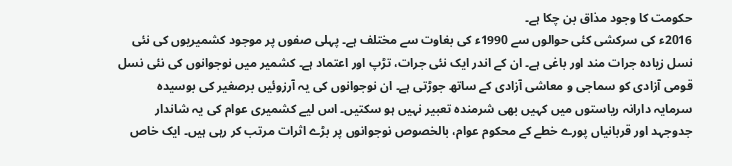حکومت کا وجود مذاق بن چکا ہے۔
2016ء کی سرکشی کئی حوالوں سے 1990ء کی بغاوت سے مختلف ہے۔ پہلی صفوں پر موجود کشمیریوں کی نئی نسل زیادہ جرات مند اور باغی ہے۔ ان کے اندر ایک نئی جرات، تڑپ اور اعتماد ہے۔ کشمیر میں نوجوانوں کی نئی نسل قومی آزادی کو سماجی و معاشی آزادی کے ساتھ جوڑتی ہے۔ ان نوجوانوں کی یہ آرزوئیں برصغیر کی بوسیدہ سرمایہ دارانہ ریاستوں میں کہیں بھی شرمندہ تعبیر نہیں ہو سکتیں۔ اس لیے کشمیری عوام کی یہ شاندار جدوجہد اور قربانیاں پورے خطے کے محکوم عوام، بالخصوص نوجوانوں پر بڑے اثرات مرتب کر رہی ہیں۔ ایک خاص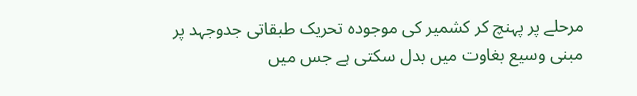مرحلے پر پہنچ کر کشمیر کی موجودہ تحریک طبقاتی جدوجہد پر مبنی وسیع بغاوت میں بدل سکتی ہے جس میں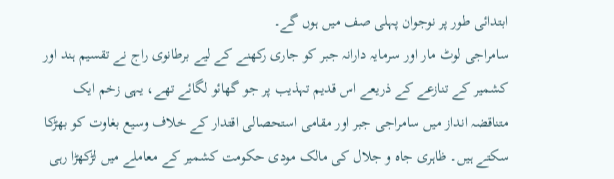ابتدائی طور پر نوجوان پہلی صف میں ہوں گے۔
سامراجی لوٹ مار اور سرمایہ دارانہ جبر کو جاری رکھنے کے لیے برطانوی راج نے تقسیم ہند اور کشمیر کے تنازعے کے ذریعے اس قدیم تہذیب پر جو گھائو لگائے تھے، یہی زخم ایک متناقضہ انداز میں سامراجی جبر اور مقامی استحصالی اقتدار کے خلاف وسیع بغاوت کو بھڑکا سکتے ہیں۔ ظاہری جاہ و جلال کی مالک مودی حکومت کشمیر کے معاملے میں لڑکھڑا رہی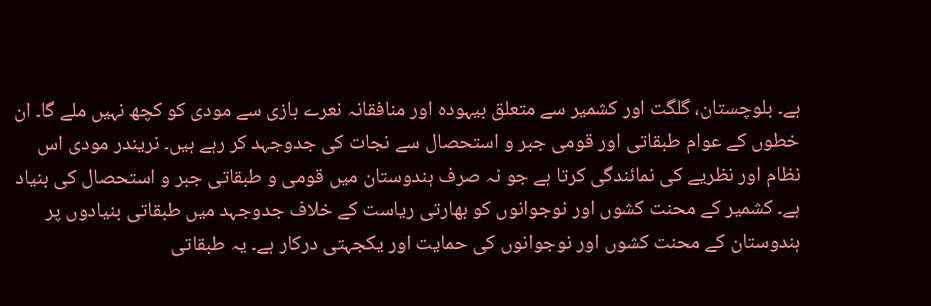ہے۔ بلوچستان، گلگت اور کشمیر سے متعلق بیہودہ اور منافقانہ نعرے بازی سے مودی کو کچھ نہیں ملے گا۔ ان خطوں کے عوام طبقاتی اور قومی جبر و استحصال سے نجات کی جدوجہد کر رہے ہیں۔ نریندر مودی اس نظام اور نظریے کی نمائندگی کرتا ہے جو نہ صرف ہندوستان میں قومی و طبقاتی جبر و استحصال کی بنیاد ہے۔ کشمیر کے محنت کشوں اور نوجوانوں کو بھارتی ریاست کے خلاف جدوجہد میں طبقاتی بنیادوں پر ہندوستان کے محنت کشوں اور نوجوانوں کی حمایت اور یکجہتی درکار ہے۔ یہ طبقاتی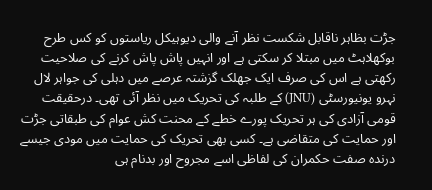جڑت بظاہر ناقابل شکست نظر آنے والی دیوہیکل ریاستوں کو کس طرح بوکھلاہٹ میں مبتلا کر سکتی ہے اور انہیں پاش پاش کرنے کی صلاحیت رکھتی ہے اس کی صرف ایک جھلک گزشتہ عرصے میں دہلی کی جواہر لال نہرو یونیورسٹی (JNU) کے طلبہ کی تحریک میں نظر آئی تھی۔ درحقیقت قومی آزادی کی ہر تحریک پورے خطے کے محنت کش عوام کی طبقاتی جڑت اور حمایت کی متقاضی ہے۔ کسی بھی تحریک کی حمایت میں مودی جیسے درندہ صفت حکمران کی لفاظی اسے مجروح اور بدنام ہی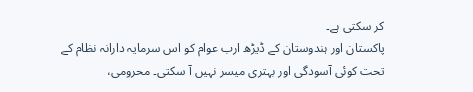کر سکتی ہے۔
پاکستان اور ہندوستان کے ڈیڑھ ارب عوام کو اس سرمایہ دارانہ نظام کے تحت کوئی آسودگی اور بہتری میسر نہیں آ سکتی۔ محرومی،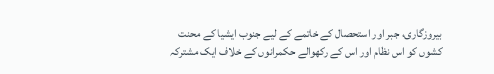بیروزگاری، جبر اور استحصال کے خاتمے کے لیے جنوب ایشیا کے محنت کشوں کو اس نظام اور اس کے رکھوالے حکمرانوں کے خلاف ایک مشترکہ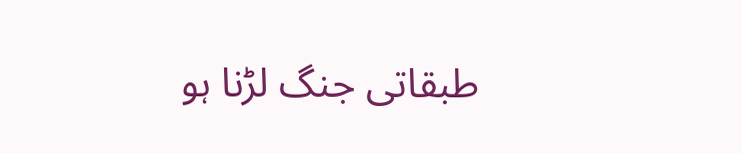طبقاتی جنگ لڑنا ہو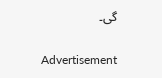گی۔

Advertisement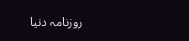روزنامہ دنیا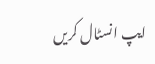ایپ انسٹال کریں